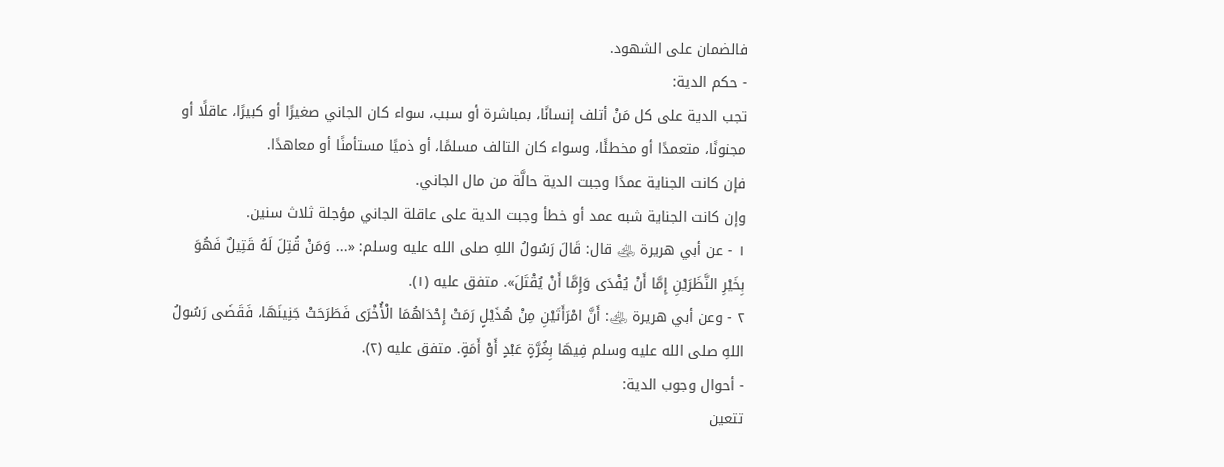فالضمان على الشهود.
- حكم الدية:
تجب الدية على كل مَنْ أتلف إنسانًا، بمباشرة أو سبب، سواء كان الجاني صغيرًا أو كبيرًا، عاقلًا أو مجنونًا، متعمدًا أو مخطئًا، وسواء كان التالف مسلمًا، أو ذميًا مستأمنًا أو معاهدًا.
فإن كانت الجناية عمدًا وجبت الدية حالَّة من مال الجاني.
وإن كانت الجناية شبه عمد أو خطأ وجبت الدية على عاقلة الجاني مؤجلة ثلاث سنين.
١ - عن أبي هريرة ﵁ قال: قَالَ رَسُولُ اللهِ صلى الله عليه وسلم: «... وَمَنْ قُتِلَ لَهُ قَتِيلٌ فَهُوَ بِخَيْرِ النَّظَرَيْنِ إِمَّا أَنْ يُفْدَى وَإِمَّا أَنْ يُقْتَلَ». متفق عليه (١).
٢ - وعن أبي هريرة ﵁: أَنَّ امْرَأَتَيْنِ مِنْ هُذَيْلٍ رَمَتْ إِحْدَاهُمَا الْأُخْرَى فَطَرَحَتْ جَنِينَهَا، فَقَضَى رَسُولُ اللهِ صلى الله عليه وسلم فِيهَا بِغُرَّةٍ عَبْدٍ أَوْ أَمَةٍ. متفق عليه (٢).
- أحوال وجوب الدية:
تتعين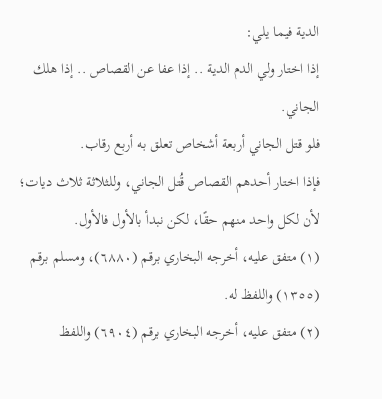الدية فيما يلي:
إذا اختار ولي الدم الدية .. إذا عفا عن القصاص .. إذا هلك الجاني.
فلو قتل الجاني أربعة أشخاص تعلق به أربع رقاب.
فإذا اختار أحدهم القصاص قُتل الجاني، وللثلاثة ثلاث ديات؛ لأن لكل واحد منهم حقًا، لكن نبدأ بالأول فالأول.
(١) متفق عليه، أخرجه البخاري برقم (٦٨٨٠)، ومسلم برقم (١٣٥٥) واللفظ له.
(٢) متفق عليه، أخرجه البخاري برقم (٦٩٠٤) واللفظ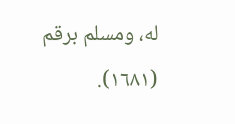له، ومسلم برقم (١٦٨١).